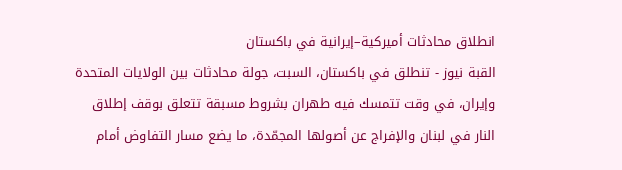انطلاق محادثات أميركية–إيرانية في باكستان
القبة نيوز - تنطلق في باكستان، السبت، جولة محادثات بين الولايات المتحدة وإيران، في وقت تتمسك فيه طهران بشروط مسبقة تتعلق بوقف إطلاق النار في لبنان والإفراج عن أصولها المجمّدة، ما يضع مسار التفاوض أمام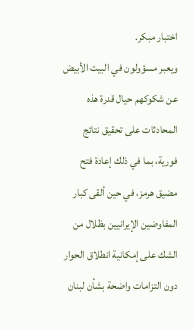اختبار مبكر.
ويعبر مسؤولون في البيت الأبيض عن شكوكهم حيال قدرة هذه المحادثات على تحقيق نتائج فورية، بما في ذلك إعادة فتح مضيق هرمز، في حين ألقى كبار المفاوضين الإيرانيين بظلال من الشك على إمكانية انطلاق الحوار دون التزامات واضحة بشأن لبنان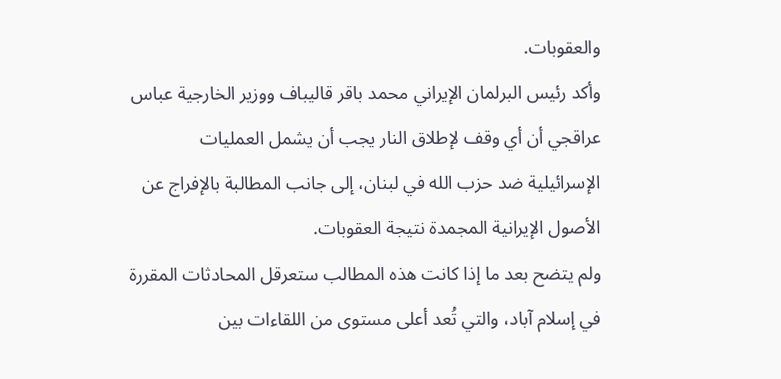والعقوبات.
وأكد رئيس البرلمان الإيراني محمد باقر قاليباف ووزير الخارجية عباس عراقجي أن أي وقف لإطلاق النار يجب أن يشمل العمليات الإسرائيلية ضد حزب الله في لبنان، إلى جانب المطالبة بالإفراج عن الأصول الإيرانية المجمدة نتيجة العقوبات.
ولم يتضح بعد ما إذا كانت هذه المطالب ستعرقل المحادثات المقررة في إسلام آباد، والتي تُعد أعلى مستوى من اللقاءات بين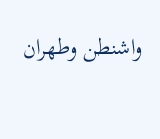واشنطن وطهران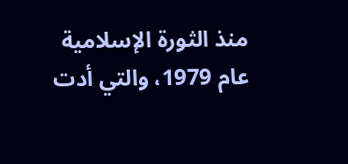منذ الثورة الإسلامية عام 1979، والتي أدت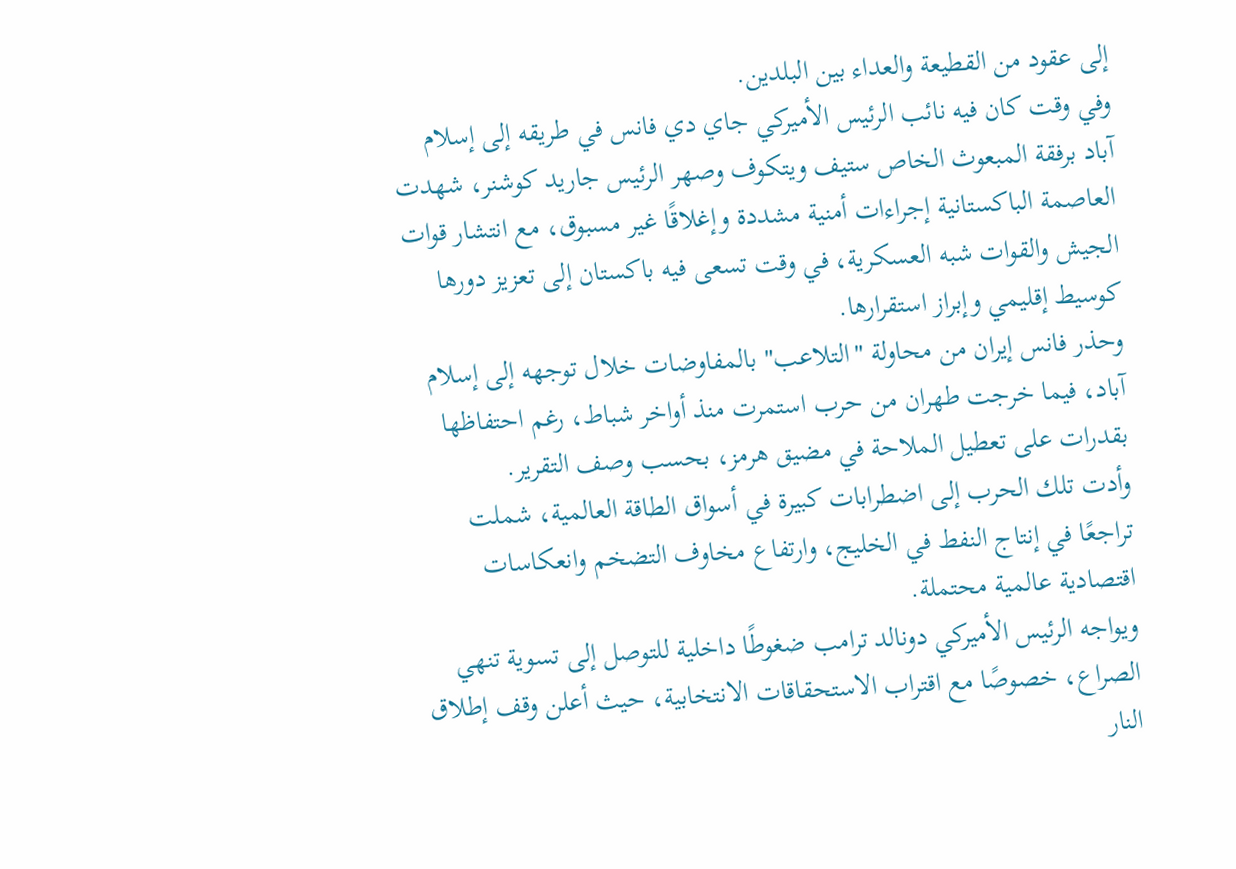إلى عقود من القطيعة والعداء بين البلدين.
وفي وقت كان فيه نائب الرئيس الأميركي جاي دي فانس في طريقه إلى إسلام آباد برفقة المبعوث الخاص ستيف ويتكوف وصهر الرئيس جاريد كوشنر، شهدت العاصمة الباكستانية إجراءات أمنية مشددة وإغلاقًا غير مسبوق، مع انتشار قوات الجيش والقوات شبه العسكرية، في وقت تسعى فيه باكستان إلى تعزيز دورها كوسيط إقليمي وإبراز استقرارها.
وحذر فانس إيران من محاولة "التلاعب" بالمفاوضات خلال توجهه إلى إسلام آباد، فيما خرجت طهران من حرب استمرت منذ أواخر شباط، رغم احتفاظها بقدرات على تعطيل الملاحة في مضيق هرمز، بحسب وصف التقرير.
وأدت تلك الحرب إلى اضطرابات كبيرة في أسواق الطاقة العالمية، شملت تراجعًا في إنتاج النفط في الخليج، وارتفاع مخاوف التضخم وانعكاسات اقتصادية عالمية محتملة.
ويواجه الرئيس الأميركي دونالد ترامب ضغوطًا داخلية للتوصل إلى تسوية تنهي الصراع، خصوصًا مع اقتراب الاستحقاقات الانتخابية، حيث أعلن وقف إطلاق النار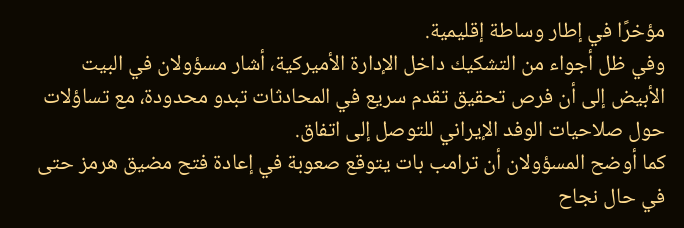مؤخرًا في إطار وساطة إقليمية.
وفي ظل أجواء من التشكيك داخل الإدارة الأميركية، أشار مسؤولان في البيت الأبيض إلى أن فرص تحقيق تقدم سريع في المحادثات تبدو محدودة، مع تساؤلات حول صلاحيات الوفد الإيراني للتوصل إلى اتفاق.
كما أوضح المسؤولان أن ترامب بات يتوقع صعوبة في إعادة فتح مضيق هرمز حتى في حال نجاح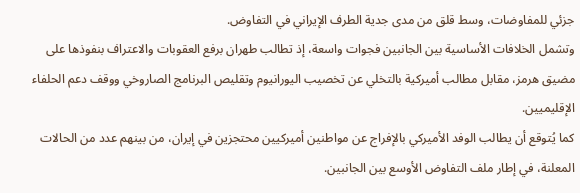جزئي للمفاوضات، وسط قلق من مدى جدية الطرف الإيراني في التفاوض.
وتشمل الخلافات الأساسية بين الجانبين فجوات واسعة، إذ تطالب طهران برفع العقوبات والاعتراف بنفوذها على مضيق هرمز، مقابل مطالب أميركية بالتخلي عن تخصيب اليورانيوم وتقليص البرنامج الصاروخي ووقف دعم الحلفاء الإقليميين.
كما يُتوقع أن يطالب الوفد الأميركي بالإفراج عن مواطنين أميركيين محتجزين في إيران، من بينهم عدد من الحالات المعلنة، في إطار ملف التفاوض الأوسع بين الجانبين.